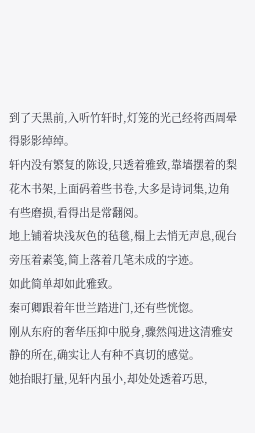到了天黑前,入听竹轩时,灯笼的光己经将西周晕得影影绰绰。
轩内没有繁复的陈设,只透着雅致,靠墙摆着的梨花木书架,上面码着些书卷,大多是诗词集,边角有些磨损,看得出是常翻阅。
地上铺着块浅灰色的毡毯,榻上去悄无声息,砚台旁压着素笺,简上落着几笔未成的字迹。
如此简单却如此雅致。
秦可卿跟着年世兰踏进门,还有些恍惚。
刚从东府的奢华压抑中脱身,骤然闯进这清雅安静的所在,确实让人有种不真切的感觉。
她抬眼打量,见轩内虽小,却处处透着巧思,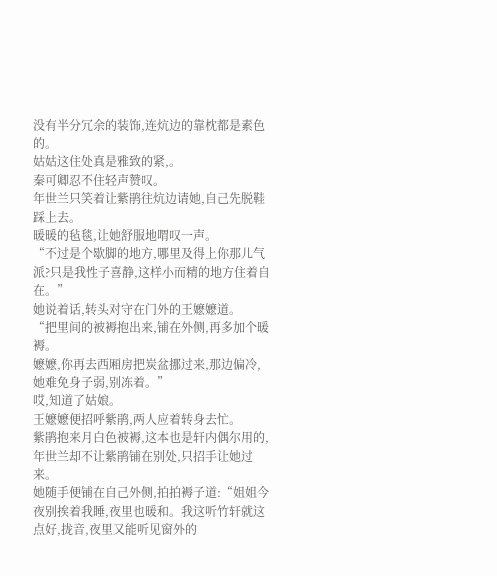没有半分冗余的装饰,连炕边的靠枕都是素色的。
姑姑这住处真是雅致的紧,。
秦可卿忍不住轻声赞叹。
年世兰只笑着让紫鹃往炕边请她,自己先脱鞋踩上去。
暖暖的毡毯,让她舒服地喟叹一声。
“不过是个歇脚的地方,哪里及得上你那儿气派?只是我性子喜静,这样小而精的地方住着自在。”
她说着话,转头对守在门外的王嬷嬷道。
“把里间的被褥抱出来,铺在外侧,再多加个暖褥。
嬷嬷,你再去西厢房把炭盆挪过来,那边偏冷,她难免身子弱,别冻着。”
哎,知道了姑娘。
王嬷嬷便招呼紫鹃,两人应着转身去忙。
紫鹃抱来月白色被褥,这本也是轩内偶尔用的,年世兰却不让紫鹃铺在别处,只招手让她过来。
她随手便铺在自己外侧,拍拍褥子道:“姐姐今夜别挨着我睡,夜里也暖和。我这听竹轩就这点好,拢音,夜里又能听见窗外的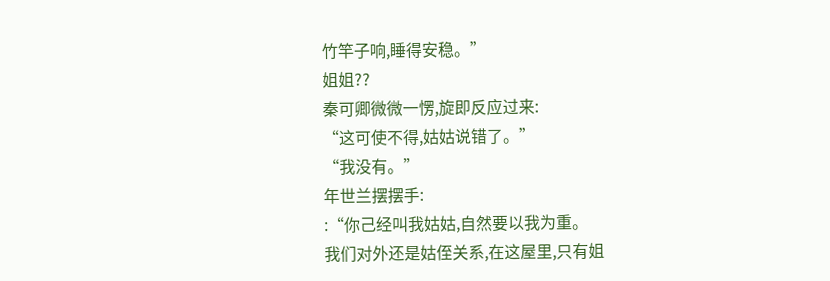竹竿子响,睡得安稳。”
姐姐??
秦可卿微微一愣,旋即反应过来:
“这可使不得,姑姑说错了。”
“我没有。”
年世兰摆摆手:
:“你己经叫我姑姑,自然要以我为重。
我们对外还是姑侄关系,在这屋里,只有姐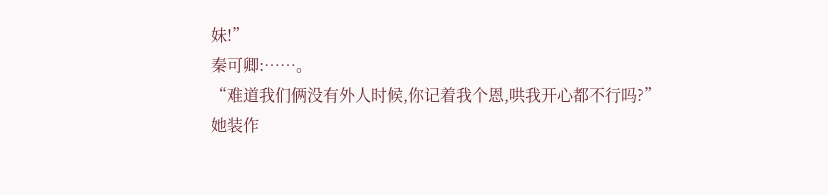妹!”
秦可卿:……。
“难道我们俩没有外人时候,你记着我个恩,哄我开心都不行吗?”
她装作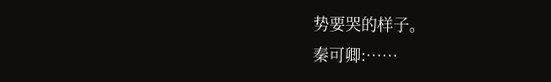势要哭的样子。
秦可卿:……